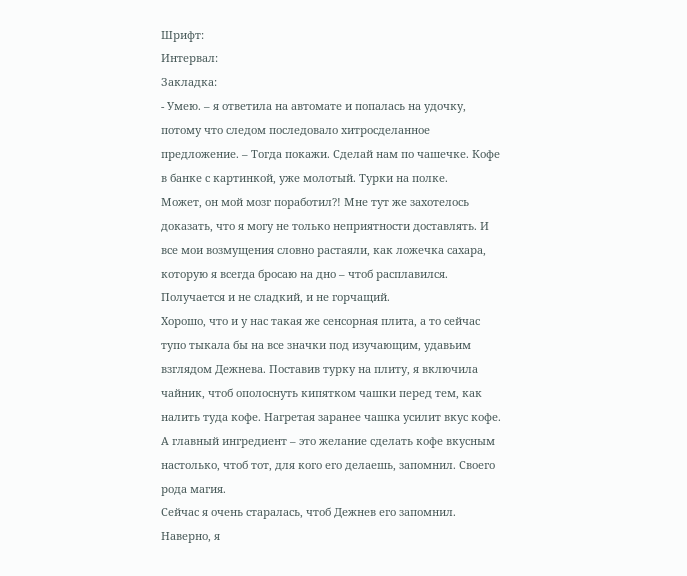Шрифт:
Интервал:
Закладка:
- Умею. – я ответила на автомате и попалась на удочку, потому что следом последовало хитросделанное предложение. – Тогда покажи. Сделай нам по чашечке. Кофе в банке с картинкой, уже молотый. Турки на полке.
Может, он мой мозг поработил?! Мне тут же захотелось доказать, что я могу не только неприятности доставлять. И все мои возмущения словно растаяли, как ложечка сахара, которую я всегда бросаю на дно – чтоб расплавился. Получается и не сладкий, и не горчащий.
Хорошо, что и у нас такая же сенсорная плита, а то сейчас тупо тыкала бы на все значки под изучающим, удавьим взглядом Дежнева. Поставив турку на плиту, я включила чайник, чтоб ополоснуть кипятком чашки перед тем, как налить туда кофе. Нагретая заранее чашка усилит вкус кофе. А главный ингредиент – это желание сделать кофе вкусным настолько, чтоб тот, для кого его делаешь, запомнил. Своего рода магия.
Сейчас я очень старалась, чтоб Дежнев его запомнил. Наверно, я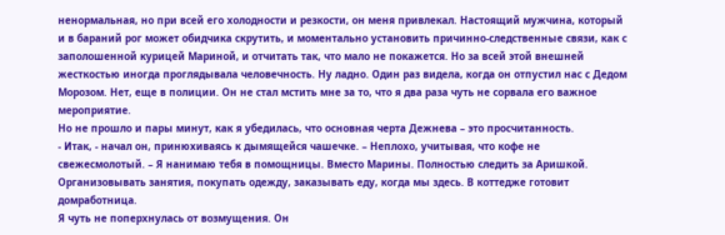ненормальная, но при всей его холодности и резкости, он меня привлекал. Настоящий мужчина, который и в бараний рог может обидчика скрутить, и моментально установить причинно-следственные связи, как с заполошенной курицей Мариной, и отчитать так, что мало не покажется. Но за всей этой внешней жесткостью иногда проглядывала человечность. Ну ладно. Один раз видела, когда он отпустил нас с Дедом Морозом. Нет, еще в полиции. Он не стал мстить мне за то, что я два раза чуть не сорвала его важное мероприятие.
Но не прошло и пары минут, как я убедилась, что основная черта Дежнева – это просчитанность.
- Итак, - начал он, принюхиваясь к дымящейся чашечке. – Неплохо, учитывая, что кофе не свежесмолотый. – Я нанимаю тебя в помощницы. Вместо Марины. Полностью следить за Аришкой. Организовывать занятия, покупать одежду, заказывать еду, когда мы здесь. В коттедже готовит домработница.
Я чуть не поперхнулась от возмущения. Он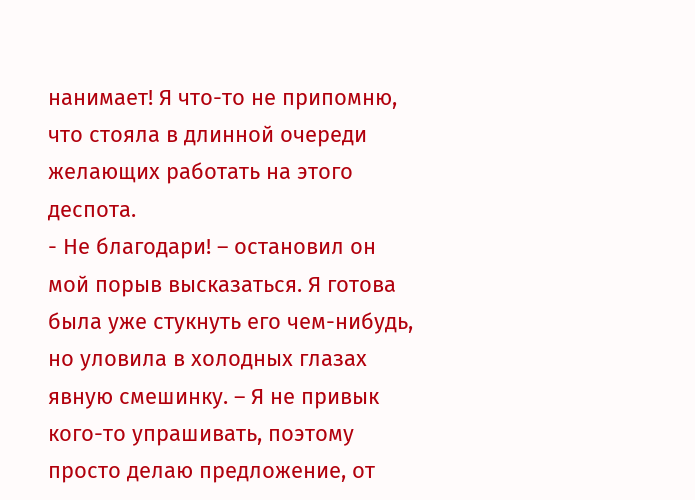нанимает! Я что-то не припомню, что стояла в длинной очереди желающих работать на этого деспота.
- Не благодари! – остановил он мой порыв высказаться. Я готова была уже стукнуть его чем-нибудь, но уловила в холодных глазах явную смешинку. – Я не привык кого-то упрашивать, поэтому просто делаю предложение, от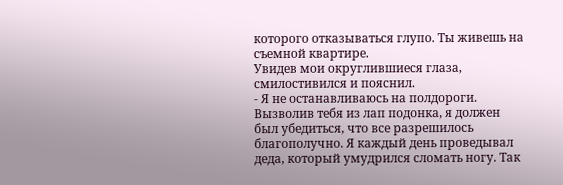которого отказываться глупо. Ты живешь на съемной квартире.
Увидев мои округлившиеся глаза, смилостивился и пояснил.
- Я не останавливаюсь на полдороги. Вызволив тебя из лап подонка, я должен был убедиться, что все разрешилось благополучно. Я каждый день проведывал деда, который умудрился сломать ногу. Так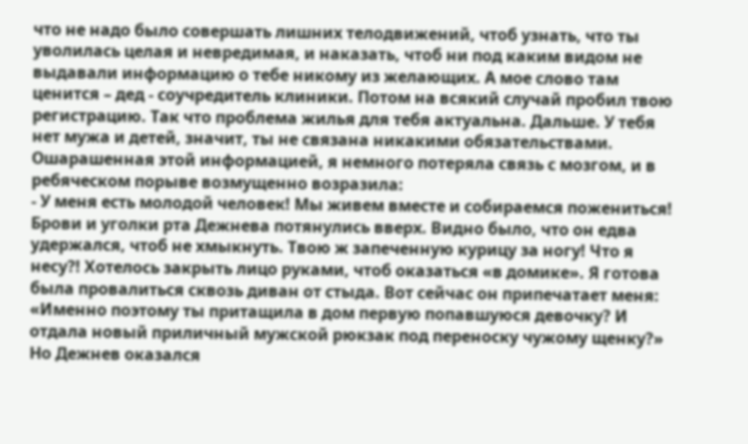что не надо было совершать лишних телодвижений, чтоб узнать, что ты уволилась целая и невредимая, и наказать, чтоб ни под каким видом не выдавали информацию о тебе никому из желающих. А мое слово там ценится – дед - соучредитель клиники. Потом на всякий случай пробил твою регистрацию. Так что проблема жилья для тебя актуальна. Дальше. У тебя нет мужа и детей, значит, ты не связана никакими обязательствами.
Ошарашенная этой информацией, я немного потеряла связь с мозгом, и в ребяческом порыве возмущенно возразила:
- У меня есть молодой человек! Мы живем вместе и собираемся пожениться!
Брови и уголки рта Дежнева потянулись вверх. Видно было, что он едва удержался, чтоб не хмыкнуть. Твою ж запеченную курицу за ногу! Что я несу?! Хотелось закрыть лицо руками, чтоб оказаться «в домике». Я готова была провалиться сквозь диван от стыда. Вот сейчас он припечатает меня: «Именно поэтому ты притащила в дом первую попавшуюся девочку? И отдала новый приличный мужской рюкзак под переноску чужому щенку?»
Но Дежнев оказался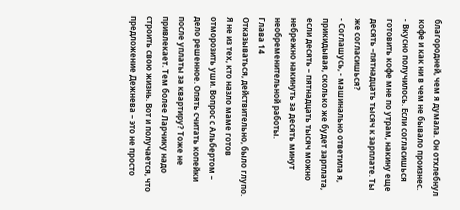благородней, чем я думала. Он отхлебнул кофе и как ни в чем не бывало произнес.
- Вкусно получилось. Если согласишься готовить кофе мне по утрам, накину еще десять –пятнадцать тысяч к зарплате. Ты же согласишься?
- Соглашусь, - машинально ответила я, прикидывая, сколько же будет зарплата, если десять – пятнадцать тысяч можно небрежно накинуть за десять минут необременительной работы.
Глава 14
Отказываться, действительно, было глупо. Я не из тех, кто назло маме готов отморозить уши. Вопрос с Альбертом – дело решенное. Опять считать копейки после уплаты за квартиру? Тоже не привлекает. Тем более Ларчику надо строить свою жизнь. Вот и получается, что предложение Дежнева – это не просто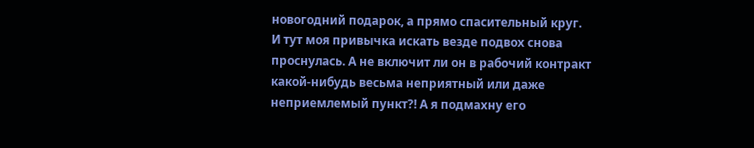новогодний подарок, а прямо спасительный круг.
И тут моя привычка искать везде подвох снова проснулась. А не включит ли он в рабочий контракт какой-нибудь весьма неприятный или даже неприемлемый пункт?! А я подмахну его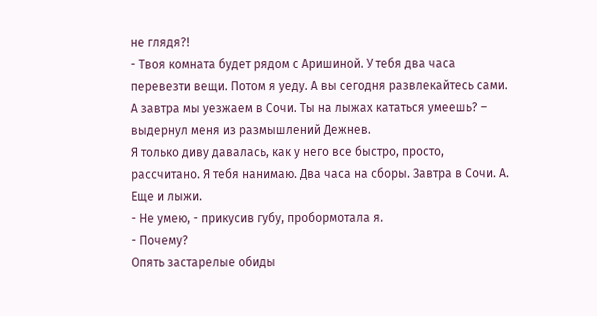не глядя?!
- Твоя комната будет рядом с Аришиной. У тебя два часа перевезти вещи. Потом я уеду. А вы сегодня развлекайтесь сами. А завтра мы уезжаем в Сочи. Ты на лыжах кататься умеешь? – выдернул меня из размышлений Дежнев.
Я только диву давалась, как у него все быстро, просто, рассчитано. Я тебя нанимаю. Два часа на сборы. Завтра в Сочи. А. Еще и лыжи.
- Не умею, - прикусив губу, пробормотала я.
- Почему?
Опять застарелые обиды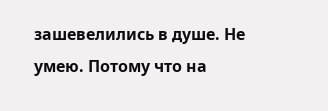зашевелились в душе. Не умею. Потому что на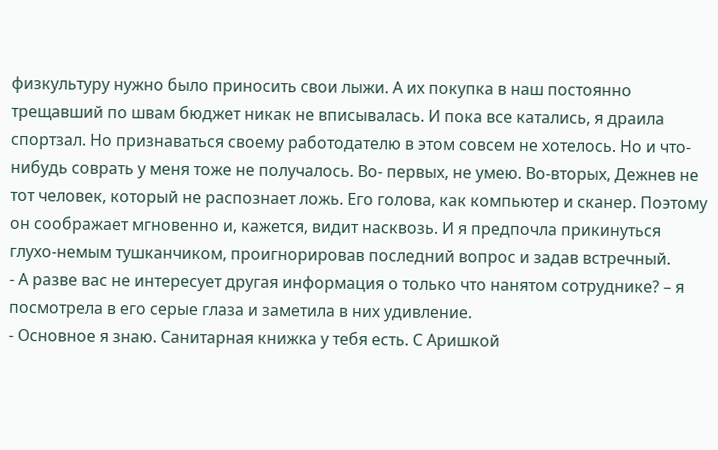физкультуру нужно было приносить свои лыжи. А их покупка в наш постоянно трещавший по швам бюджет никак не вписывалась. И пока все катались, я драила спортзал. Но признаваться своему работодателю в этом совсем не хотелось. Но и что-нибудь соврать у меня тоже не получалось. Во- первых, не умею. Во-вторых, Дежнев не тот человек, который не распознает ложь. Его голова, как компьютер и сканер. Поэтому он соображает мгновенно и, кажется, видит насквозь. И я предпочла прикинуться глухо-немым тушканчиком, проигнорировав последний вопрос и задав встречный.
- А разве вас не интересует другая информация о только что нанятом сотруднике? – я посмотрела в его серые глаза и заметила в них удивление.
- Основное я знаю. Санитарная книжка у тебя есть. С Аришкой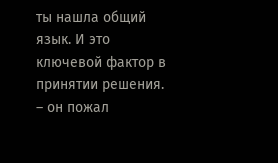ты нашла общий язык. И это ключевой фактор в принятии решения. – он пожал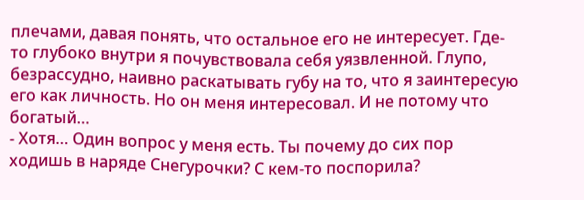плечами, давая понять, что остальное его не интересует. Где-то глубоко внутри я почувствовала себя уязвленной. Глупо, безрассудно, наивно раскатывать губу на то, что я заинтересую его как личность. Но он меня интересовал. И не потому что богатый…
- Хотя… Один вопрос у меня есть. Ты почему до сих пор ходишь в наряде Снегурочки? С кем-то поспорила?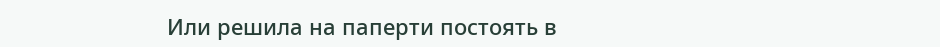Или решила на паперти постоять в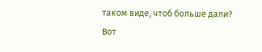таком виде, чтоб больше дали?
Вот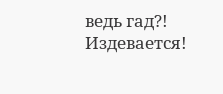ведь гад?! Издевается!